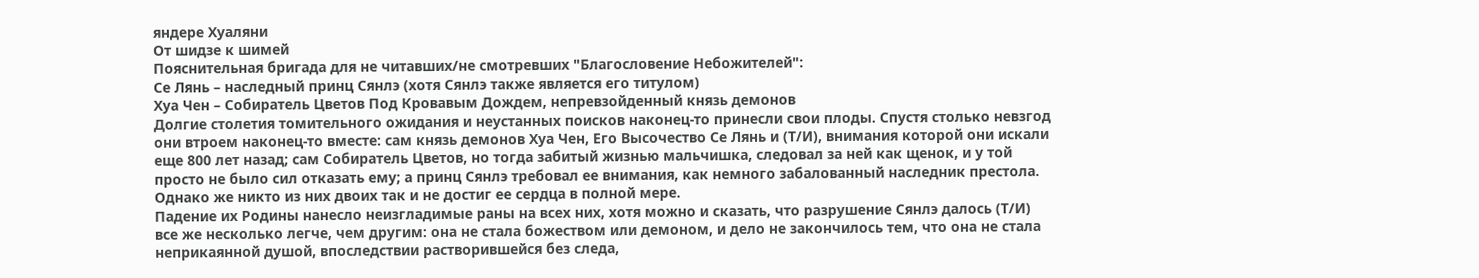яндере Хуаляни
От шидзе к шимей
Пояснительная бригада для не читавших/не смотревших "Благословение Небожителей":
Се Лянь – наследный принц Сянлэ (хотя Сянлэ также является его титулом)
Хуа Чен – Собиратель Цветов Под Кровавым Дождем, непревзойденный князь демонов
Долгие столетия томительного ожидания и неустанных поисков наконец-то принесли свои плоды. Спустя столько невзгод они втроем наконец-то вместе: сам князь демонов Хуа Чен, Его Высочество Се Лянь и (Т/И), внимания которой они искали еще 800 лет назад; сам Собиратель Цветов, но тогда забитый жизнью мальчишка, следовал за ней как щенок, и у той просто не было сил отказать ему; а принц Сянлэ требовал ее внимания, как немного забалованный наследник престола. Однако же никто из них двоих так и не достиг ее сердца в полной мере.
Падение их Родины нанесло неизгладимые раны на всех них, хотя можно и сказать, что разрушение Сянлэ далось (Т/И) все же несколько легче, чем другим: она не стала божеством или демоном, и дело не закончилось тем, что она не стала неприкаянной душой, впоследствии растворившейся без следа,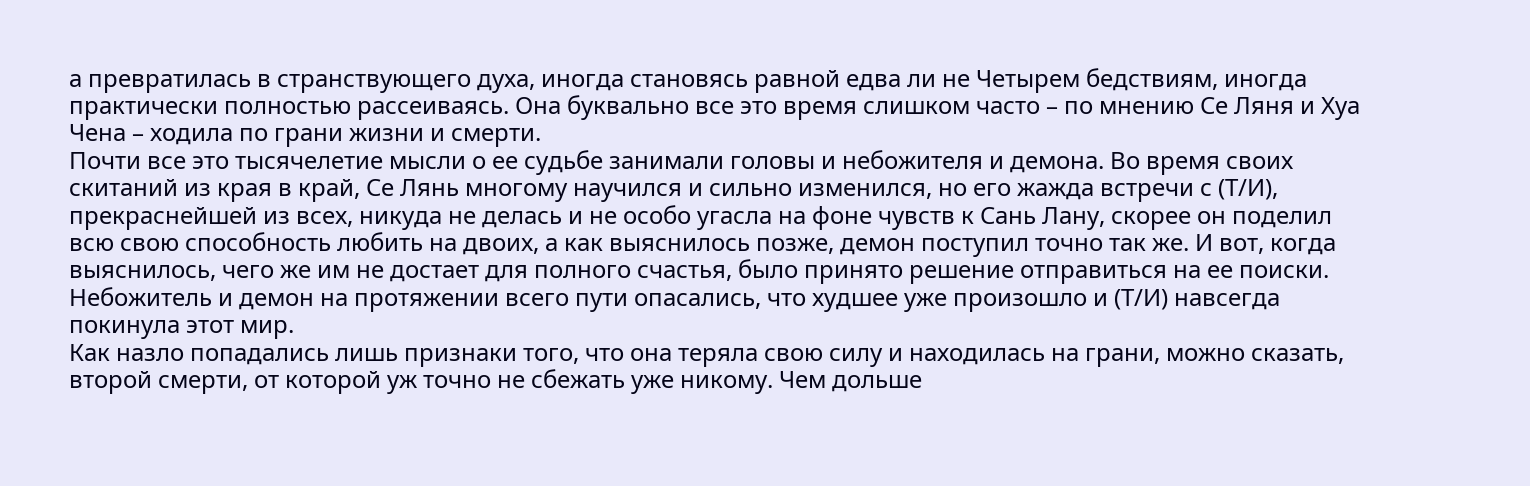а превратилась в странствующего духа, иногда становясь равной едва ли не Четырем бедствиям, иногда практически полностью рассеиваясь. Она буквально все это время слишком часто – по мнению Се Ляня и Хуа Чена – ходила по грани жизни и смерти.
Почти все это тысячелетие мысли о ее судьбе занимали головы и небожителя и демона. Во время своих скитаний из края в край, Се Лянь многому научился и сильно изменился, но его жажда встречи с (Т/И), прекраснейшей из всех, никуда не делась и не особо угасла на фоне чувств к Сань Лану, скорее он поделил всю свою способность любить на двоих, а как выяснилось позже, демон поступил точно так же. И вот, когда выяснилось, чего же им не достает для полного счастья, было принято решение отправиться на ее поиски. Небожитель и демон на протяжении всего пути опасались, что худшее уже произошло и (Т/И) навсегда покинула этот мир.
Как назло попадались лишь признаки того, что она теряла свою силу и находилась на грани, можно сказать, второй смерти, от которой уж точно не сбежать уже никому. Чем дольше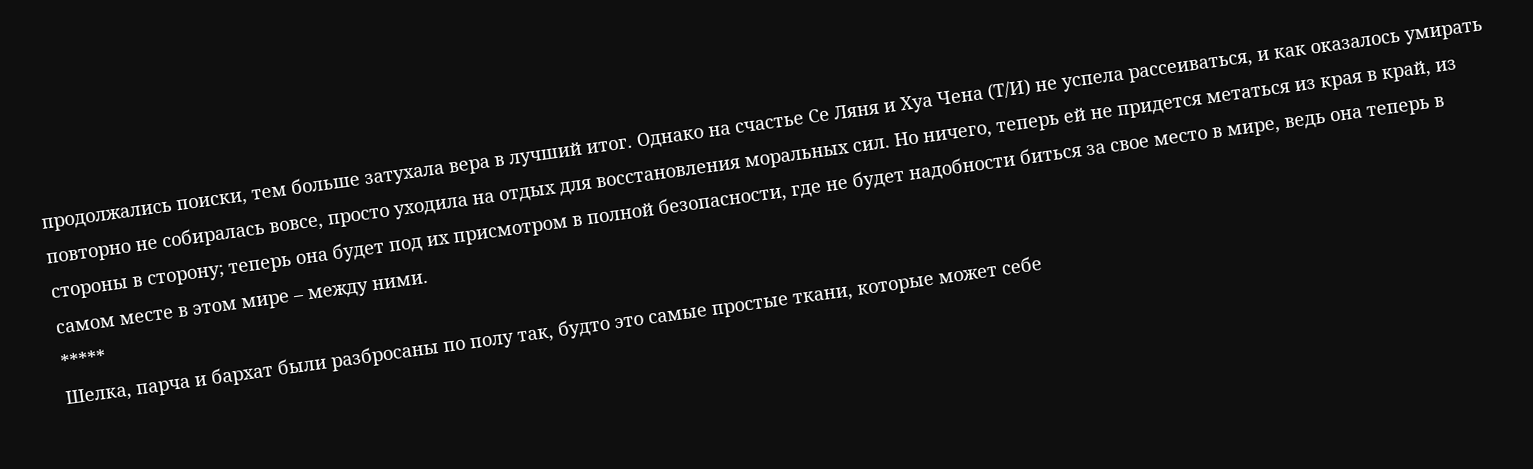продолжались поиски, тем больше затухала вера в лучший итог. Однако на счастье Се Ляня и Хуа Чена (Т/И) не успела рассеиваться, и как оказалось умирать повторно не собиралась вовсе, просто уходила на отдых для восстановления моральных сил. Но ничего, теперь ей не придется метаться из края в край, из стороны в сторону; теперь она будет под их присмотром в полной безопасности, где не будет надобности биться за свое место в мире, ведь она теперь в самом месте в этом мире – между ними.
*****
Шелка, парча и бархат были разбросаны по полу так, будто это самые простые ткани, которые может себе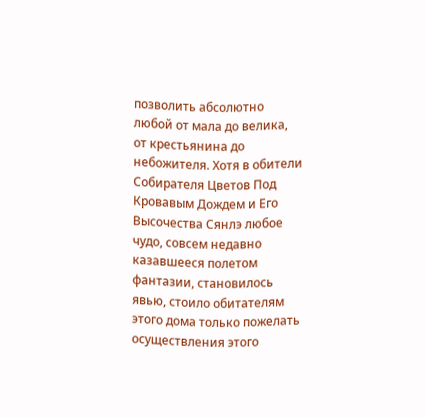позволить абсолютно любой от мала до велика, от крестьянина до небожителя. Хотя в обители Собирателя Цветов Под Кровавым Дождем и Его Высочества Сянлэ любое чудо, совсем недавно казавшееся полетом фантазии, становилось явью, стоило обитателям этого дома только пожелать осуществления этого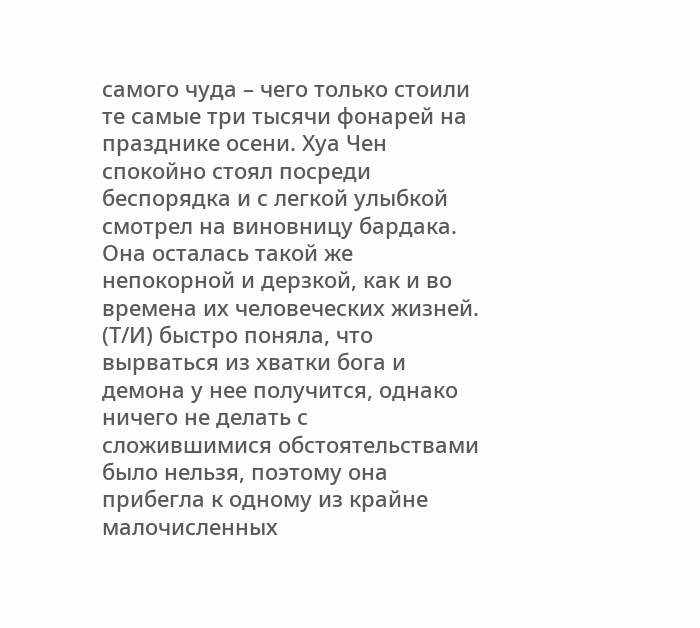самого чуда – чего только стоили те самые три тысячи фонарей на празднике осени. Хуа Чен спокойно стоял посреди беспорядка и с легкой улыбкой смотрел на виновницу бардака.
Она осталась такой же непокорной и дерзкой, как и во времена их человеческих жизней. (Т/И) быстро поняла, что вырваться из хватки бога и демона у нее получится, однако ничего не делать с сложившимися обстоятельствами было нельзя, поэтому она прибегла к одному из крайне малочисленных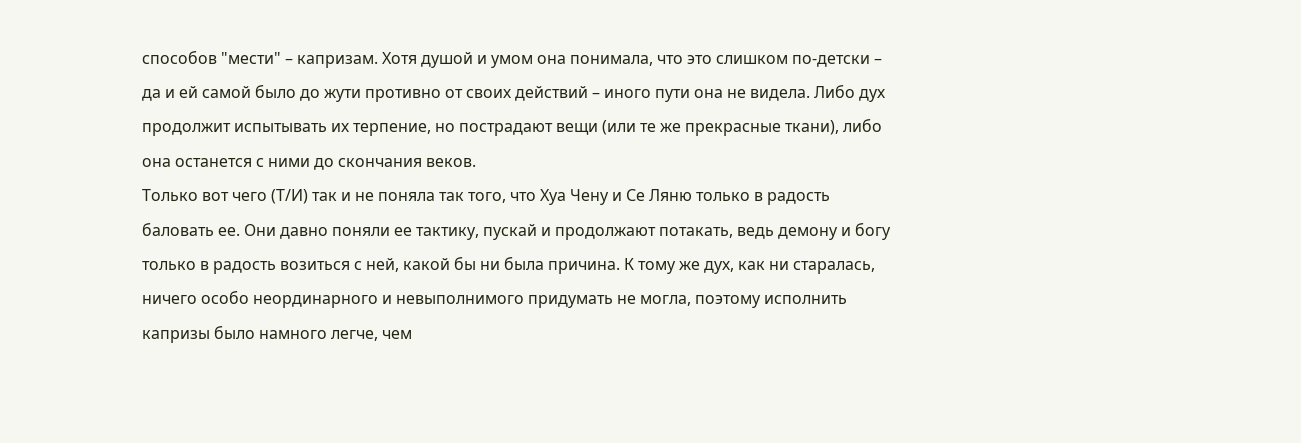способов "мести" – капризам. Хотя душой и умом она понимала, что это слишком по-детски – да и ей самой было до жути противно от своих действий – иного пути она не видела. Либо дух продолжит испытывать их терпение, но пострадают вещи (или те же прекрасные ткани), либо она останется с ними до скончания веков.
Только вот чего (Т/И) так и не поняла так того, что Хуа Чену и Се Ляню только в радость баловать ее. Они давно поняли ее тактику, пускай и продолжают потакать, ведь демону и богу только в радость возиться с ней, какой бы ни была причина. К тому же дух, как ни старалась, ничего особо неординарного и невыполнимого придумать не могла, поэтому исполнить капризы было намного легче, чем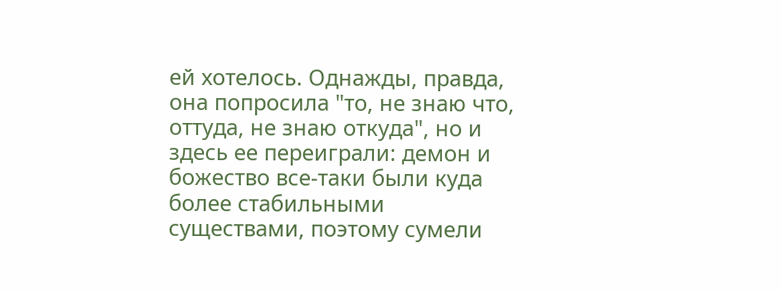ей хотелось. Однажды, правда, она попросила "то, не знаю что, оттуда, не знаю откуда", но и здесь ее переиграли: демон и божество все-таки были куда более стабильными существами, поэтому сумели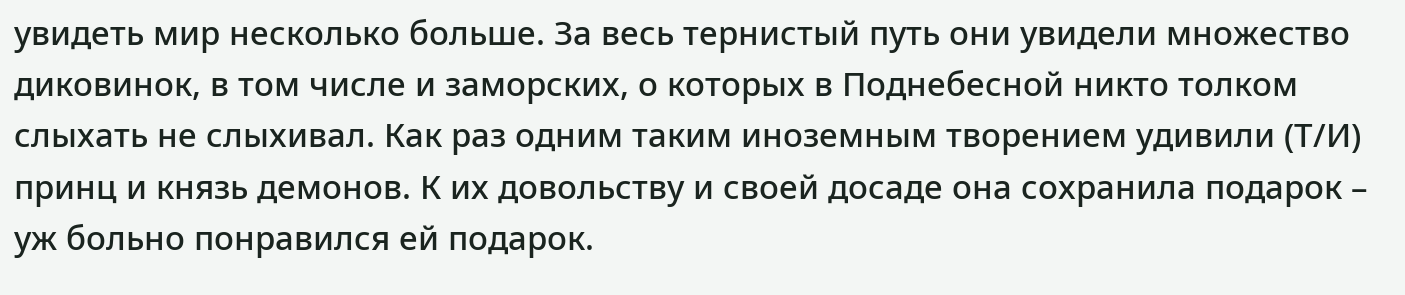увидеть мир несколько больше. За весь тернистый путь они увидели множество диковинок, в том числе и заморских, о которых в Поднебесной никто толком слыхать не слыхивал. Как раз одним таким иноземным творением удивили (Т/И) принц и князь демонов. К их довольству и своей досаде она сохранила подарок – уж больно понравился ей подарок.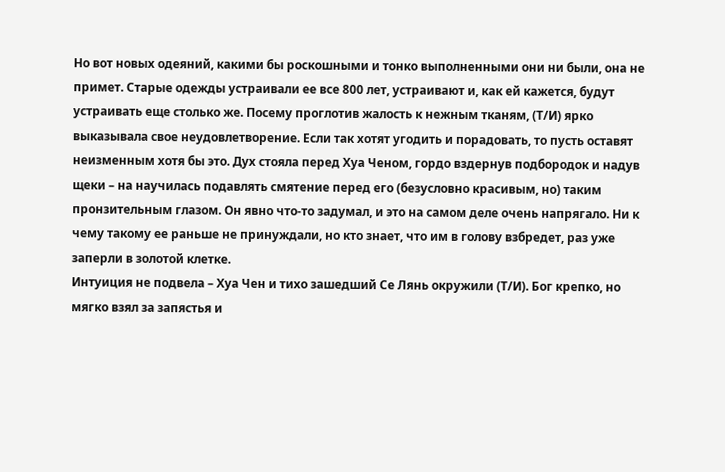Но вот новых одеяний, какими бы роскошными и тонко выполненными они ни были, она не примет. Старые одежды устраивали ее все 800 лет, устраивают и, как ей кажется, будут устраивать еще столько же. Посему проглотив жалость к нежным тканям, (Т/И) ярко выказывала свое неудовлетворение. Если так хотят угодить и порадовать, то пусть оставят неизменным хотя бы это. Дух стояла перед Хуа Ченом, гордо вздернув подбородок и надув щеки – на научилась подавлять смятение перед его (безусловно красивым, но) таким пронзительным глазом. Он явно что-то задумал, и это на самом деле очень напрягало. Ни к чему такому ее раньше не принуждали, но кто знает, что им в голову взбредет, раз уже заперли в золотой клетке.
Интуиция не подвела – Хуа Чен и тихо зашедший Се Лянь окружили (Т/И). Бог крепко, но мягко взял за запястья и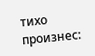тихо произнес: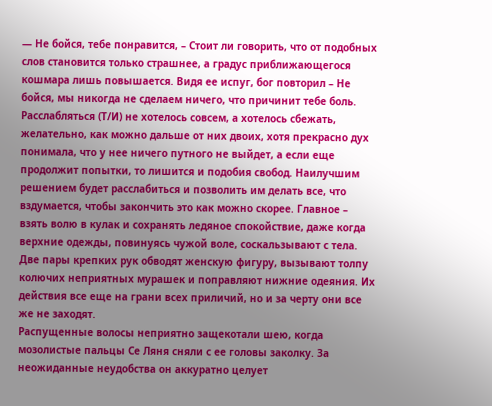— Не бойся, тебе понравится, – Стоит ли говорить, что от подобных слов становится только страшнее, а градус приближающегося кошмара лишь повышается. Видя ее испуг, бог повторил – Не бойся, мы никогда не сделаем ничего, что причинит тебе боль.
Расслабляться (Т/И) не хотелось совсем, а хотелось сбежать, желательно, как можно дальше от них двоих, хотя прекрасно дух понимала, что у нее ничего путного не выйдет, а если еще продолжит попытки, то лишится и подобия свобод. Наилучшим решением будет расслабиться и позволить им делать все, что вздумается, чтобы закончить это как можно скорее. Главное – взять волю в кулак и сохранять ледяное спокойствие, даже когда верхние одежды, повинуясь чужой воле, соскальзывают с тела. Две пары крепких рук обводят женскую фигуру, вызывают толпу колючих неприятных мурашек и поправляют нижние одеяния. Их действия все еще на грани всех приличий, но и за черту они все же не заходят.
Распущенные волосы неприятно защекотали шею, когда мозолистые пальцы Се Ляня сняли с ее головы заколку. За неожиданные неудобства он аккуратно целует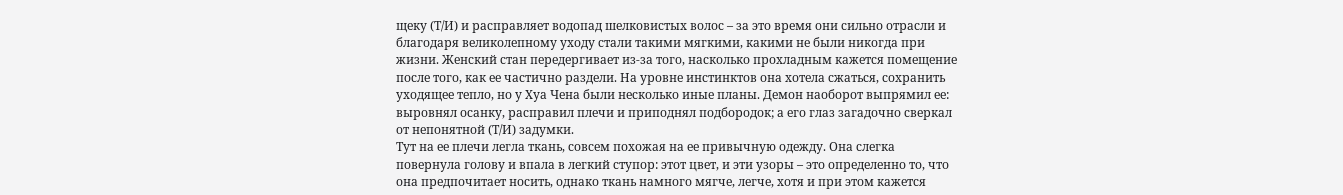щеку (Т/И) и расправляет водопад шелковистых волос – за это время они сильно отрасли и благодаря великолепному уходу стали такими мягкими, какими не были никогда при жизни. Женский стан передергивает из-за того, насколько прохладным кажется помещение после того, как ее частично раздели. На уровне инстинктов она хотела сжаться, сохранить уходящее тепло, но у Хуа Чена были несколько иные планы. Демон наоборот выпрямил ее: выровнял осанку, расправил плечи и приподнял подбородок; а его глаз загадочно сверкал от непонятной (Т/И) задумки.
Тут на ее плечи легла ткань, совсем похожая на ее привычную одежду. Она слегка повернула голову и впала в легкий ступор: этот цвет, и эти узоры – это определенно то, что она предпочитает носить, однако ткань намного мягче, легче, хотя и при этом кажется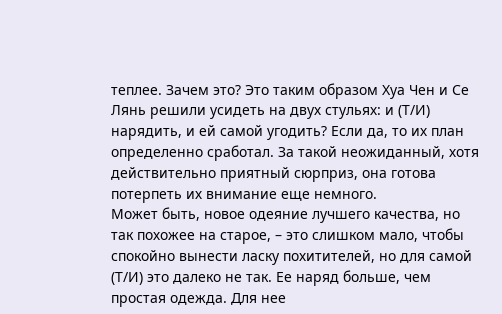теплее. Зачем это? Это таким образом Хуа Чен и Се Лянь решили усидеть на двух стульях: и (Т/И) нарядить, и ей самой угодить? Если да, то их план определенно сработал. За такой неожиданный, хотя действительно приятный сюрприз, она готова потерпеть их внимание еще немного.
Может быть, новое одеяние лучшего качества, но так похожее на старое, – это слишком мало, чтобы спокойно вынести ласку похитителей, но для самой (Т/И) это далеко не так. Ее наряд больше, чем простая одежда. Для нее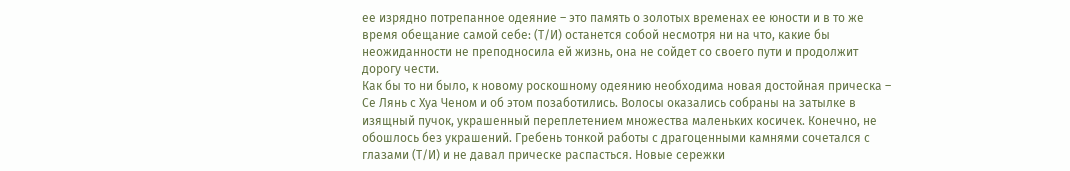ее изрядно потрепанное одеяние – это память о золотых временах ее юности и в то же время обещание самой себе: (Т/И) останется собой несмотря ни на что, какие бы неожиданности не преподносила ей жизнь, она не сойдет со своего пути и продолжит дорогу чести.
Как бы то ни было, к новому роскошному одеянию необходима новая достойная прическа – Се Лянь с Хуа Ченом и об этом позаботились. Волосы оказались собраны на затылке в изящный пучок, украшенный переплетением множества маленьких косичек. Конечно, не обошлось без украшений. Гребень тонкой работы с драгоценными камнями сочетался с глазами (Т/И) и не давал прическе распасться. Новые сережки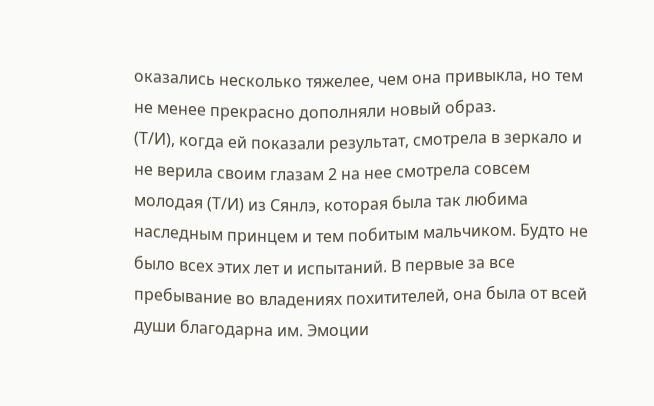оказались несколько тяжелее, чем она привыкла, но тем не менее прекрасно дополняли новый образ.
(Т/И), когда ей показали результат, смотрела в зеркало и не верила своим глазам 2 на нее смотрела совсем молодая (Т/И) из Сянлэ, которая была так любима наследным принцем и тем побитым мальчиком. Будто не было всех этих лет и испытаний. В первые за все пребывание во владениях похитителей, она была от всей души благодарна им. Эмоции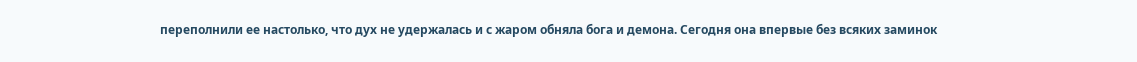переполнили ее настолько, что дух не удержалась и с жаром обняла бога и демона. Сегодня она впервые без всяких заминок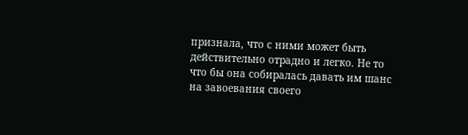признала, что с ними может быть действительно отрадно и легко. Не то что бы она собиралась давать им шанс на завоевания своего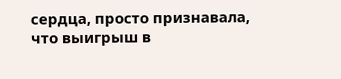сердца, просто признавала, что выигрыш в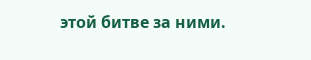этой битве за ними.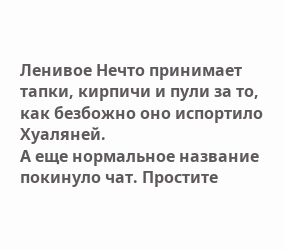Ленивое Нечто принимает тапки, кирпичи и пули за то, как безбожно оно испортило Хуаляней.
А еще нормальное название покинуло чат. Простите